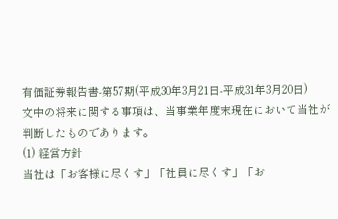有価証券報告書-第57期(平成30年3月21日-平成31年3月20日)
文中の将来に関する事項は、当事業年度末現在において当社が判断したものであります。
(1) 経営方針
当社は「お客様に尽くす」「社員に尽くす」「お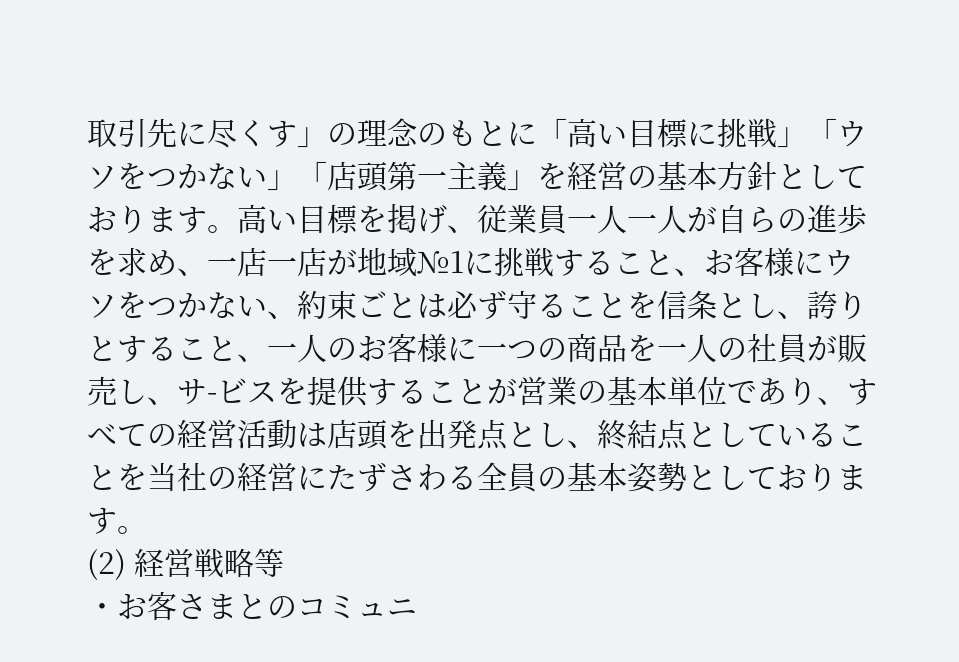取引先に尽くす」の理念のもとに「高い目標に挑戦」「ウソをつかない」「店頭第一主義」を経営の基本方針としております。高い目標を掲げ、従業員一人一人が自らの進歩を求め、一店一店が地域№1に挑戦すること、お客様にウソをつかない、約束ごとは必ず守ることを信条とし、誇りとすること、一人のお客様に一つの商品を一人の社員が販売し、サ-ビスを提供することが営業の基本単位であり、すべての経営活動は店頭を出発点とし、終結点としていることを当社の経営にたずさわる全員の基本姿勢としております。
(2) 経営戦略等
・お客さまとのコミュニ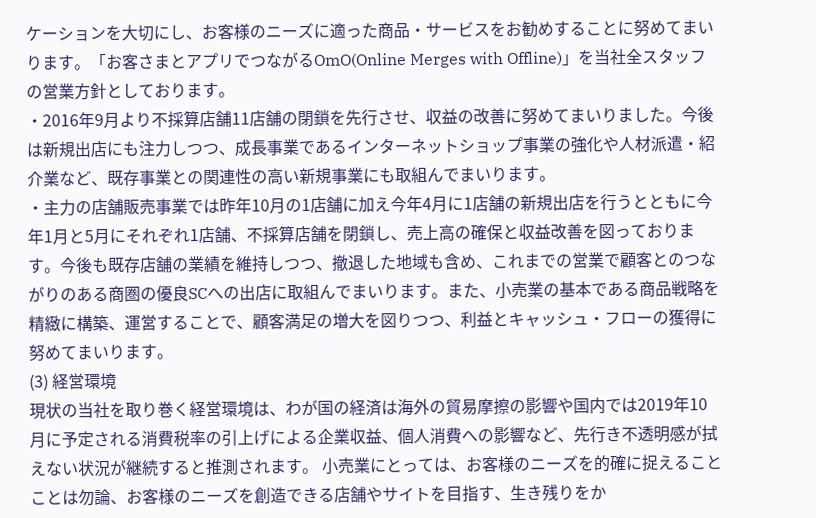ケーションを大切にし、お客様のニーズに適った商品・サービスをお勧めすることに努めてまいります。「お客さまとアプリでつながるOmO(Online Merges with Offline)」を当社全スタッフの営業方針としております。
・2016年9月より不採算店舗11店舗の閉鎖を先行させ、収益の改善に努めてまいりました。今後は新規出店にも注力しつつ、成長事業であるインターネットショップ事業の強化や人材派遣・紹介業など、既存事業との関連性の高い新規事業にも取組んでまいります。
・主力の店舗販売事業では昨年10月の1店舗に加え今年4月に1店舗の新規出店を行うとともに今年1月と5月にそれぞれ1店舗、不採算店舗を閉鎖し、売上高の確保と収益改善を図っております。今後も既存店舗の業績を維持しつつ、撤退した地域も含め、これまでの営業で顧客とのつながりのある商圏の優良SCへの出店に取組んでまいります。また、小売業の基本である商品戦略を精緻に構築、運営することで、顧客満足の増大を図りつつ、利益とキャッシュ・フローの獲得に努めてまいります。
(3) 経営環境
現状の当社を取り巻く経営環境は、わが国の経済は海外の貿易摩擦の影響や国内では2019年10月に予定される消費税率の引上げによる企業収益、個人消費への影響など、先行き不透明感が拭えない状況が継続すると推測されます。 小売業にとっては、お客様のニーズを的確に捉えることことは勿論、お客様のニーズを創造できる店舗やサイトを目指す、生き残りをか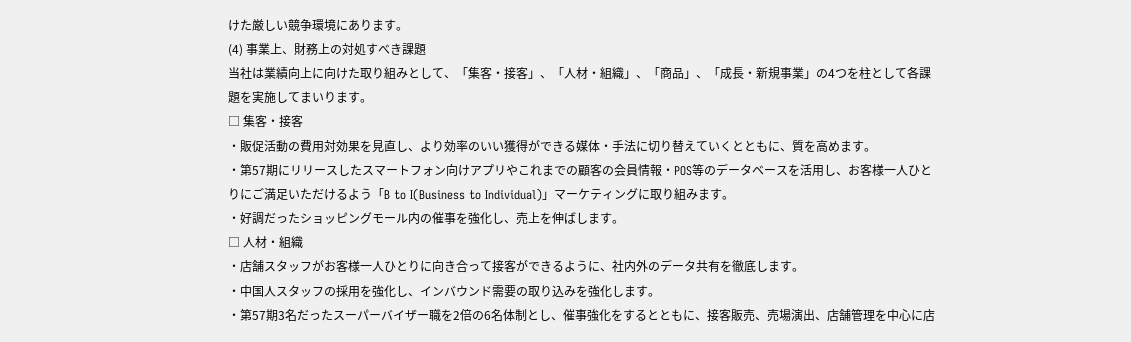けた厳しい競争環境にあります。
(4) 事業上、財務上の対処すべき課題
当社は業績向上に向けた取り組みとして、「集客・接客」、「人材・組織」、「商品」、「成長・新規事業」の4つを柱として各課題を実施してまいります。
□ 集客・接客
・販促活動の費用対効果を見直し、より効率のいい獲得ができる媒体・手法に切り替えていくとともに、質を高めます。
・第57期にリリースしたスマートフォン向けアプリやこれまでの顧客の会員情報・POS等のデータベースを活用し、お客様一人ひとりにご満足いただけるよう「B to I(Business to Individual)」マーケティングに取り組みます。
・好調だったショッピングモール内の催事を強化し、売上を伸ばします。
□ 人材・組織
・店舗スタッフがお客様一人ひとりに向き合って接客ができるように、社内外のデータ共有を徹底します。
・中国人スタッフの採用を強化し、インバウンド需要の取り込みを強化します。
・第57期3名だったスーパーバイザー職を2倍の6名体制とし、催事強化をするとともに、接客販売、売場演出、店舗管理を中心に店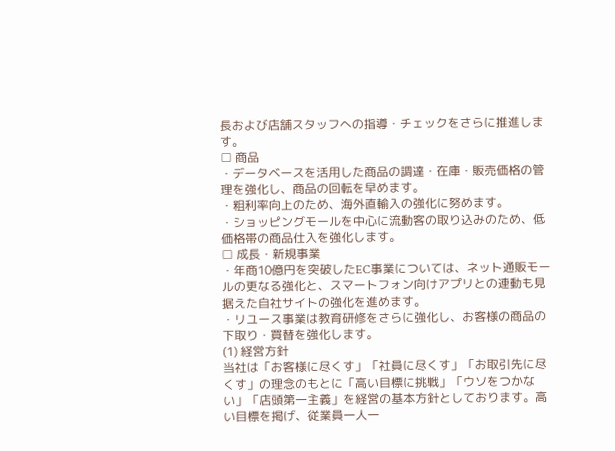長および店舗スタッフへの指導・チェックをさらに推進します。
□ 商品
・データベースを活用した商品の調達・在庫・販売価格の管理を強化し、商品の回転を早めます。
・粗利率向上のため、海外直輸入の強化に努めます。
・ショッピングモールを中心に流動客の取り込みのため、低価格帯の商品仕入を強化します。
□ 成長・新規事業
・年商10億円を突破したEC事業については、ネット通販モールの更なる強化と、スマートフォン向けアプリとの連動も見据えた自社サイトの強化を進めます。
・リユース事業は教育研修をさらに強化し、お客様の商品の下取り・買替を強化します。
(1) 経営方針
当社は「お客様に尽くす」「社員に尽くす」「お取引先に尽くす」の理念のもとに「高い目標に挑戦」「ウソをつかない」「店頭第一主義」を経営の基本方針としております。高い目標を掲げ、従業員一人一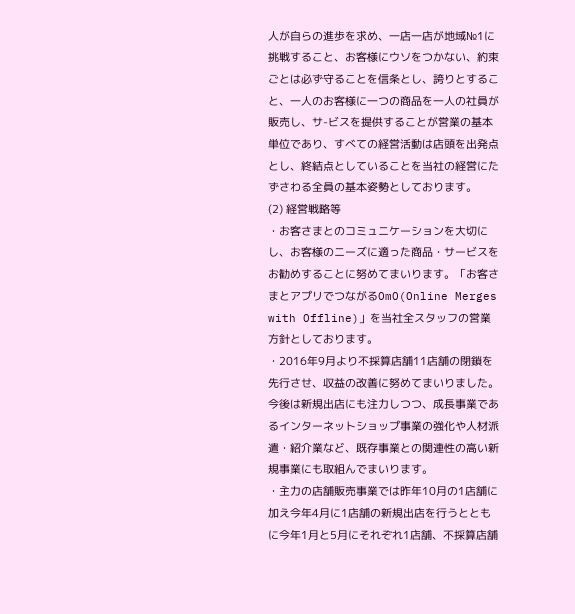人が自らの進歩を求め、一店一店が地域№1に挑戦すること、お客様にウソをつかない、約束ごとは必ず守ることを信条とし、誇りとすること、一人のお客様に一つの商品を一人の社員が販売し、サ-ビスを提供することが営業の基本単位であり、すべての経営活動は店頭を出発点とし、終結点としていることを当社の経営にたずさわる全員の基本姿勢としております。
(2) 経営戦略等
・お客さまとのコミュニケーションを大切にし、お客様のニーズに適った商品・サービスをお勧めすることに努めてまいります。「お客さまとアプリでつながるOmO(Online Merges with Offline)」を当社全スタッフの営業方針としております。
・2016年9月より不採算店舗11店舗の閉鎖を先行させ、収益の改善に努めてまいりました。今後は新規出店にも注力しつつ、成長事業であるインターネットショップ事業の強化や人材派遣・紹介業など、既存事業との関連性の高い新規事業にも取組んでまいります。
・主力の店舗販売事業では昨年10月の1店舗に加え今年4月に1店舗の新規出店を行うとともに今年1月と5月にそれぞれ1店舗、不採算店舗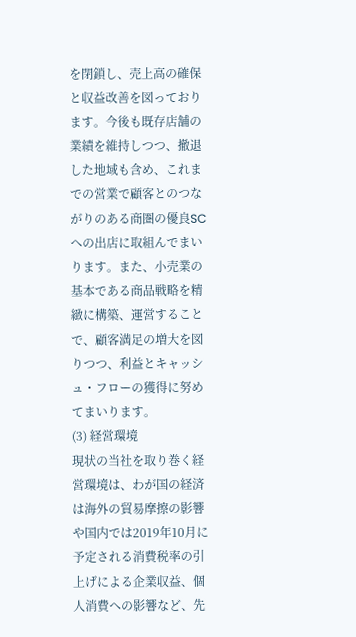を閉鎖し、売上高の確保と収益改善を図っております。今後も既存店舗の業績を維持しつつ、撤退した地域も含め、これまでの営業で顧客とのつながりのある商圏の優良SCへの出店に取組んでまいります。また、小売業の基本である商品戦略を精緻に構築、運営することで、顧客満足の増大を図りつつ、利益とキャッシュ・フローの獲得に努めてまいります。
(3) 経営環境
現状の当社を取り巻く経営環境は、わが国の経済は海外の貿易摩擦の影響や国内では2019年10月に予定される消費税率の引上げによる企業収益、個人消費への影響など、先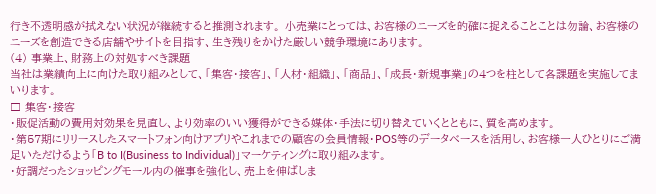行き不透明感が拭えない状況が継続すると推測されます。 小売業にとっては、お客様のニーズを的確に捉えることことは勿論、お客様のニーズを創造できる店舗やサイトを目指す、生き残りをかけた厳しい競争環境にあります。
(4) 事業上、財務上の対処すべき課題
当社は業績向上に向けた取り組みとして、「集客・接客」、「人材・組織」、「商品」、「成長・新規事業」の4つを柱として各課題を実施してまいります。
□ 集客・接客
・販促活動の費用対効果を見直し、より効率のいい獲得ができる媒体・手法に切り替えていくとともに、質を高めます。
・第57期にリリースしたスマートフォン向けアプリやこれまでの顧客の会員情報・POS等のデータベースを活用し、お客様一人ひとりにご満足いただけるよう「B to I(Business to Individual)」マーケティングに取り組みます。
・好調だったショッピングモール内の催事を強化し、売上を伸ばしま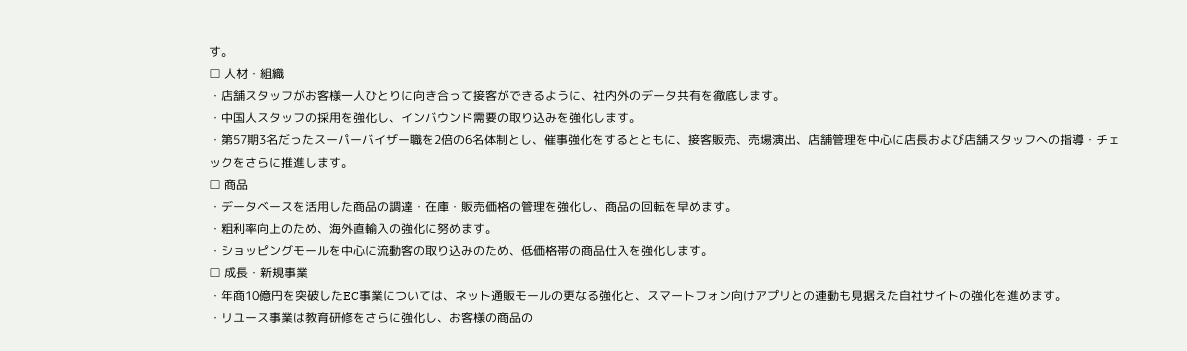す。
□ 人材・組織
・店舗スタッフがお客様一人ひとりに向き合って接客ができるように、社内外のデータ共有を徹底します。
・中国人スタッフの採用を強化し、インバウンド需要の取り込みを強化します。
・第57期3名だったスーパーバイザー職を2倍の6名体制とし、催事強化をするとともに、接客販売、売場演出、店舗管理を中心に店長および店舗スタッフへの指導・チェックをさらに推進します。
□ 商品
・データベースを活用した商品の調達・在庫・販売価格の管理を強化し、商品の回転を早めます。
・粗利率向上のため、海外直輸入の強化に努めます。
・ショッピングモールを中心に流動客の取り込みのため、低価格帯の商品仕入を強化します。
□ 成長・新規事業
・年商10億円を突破したEC事業については、ネット通販モールの更なる強化と、スマートフォン向けアプリとの連動も見据えた自社サイトの強化を進めます。
・リユース事業は教育研修をさらに強化し、お客様の商品の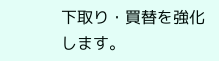下取り・買替を強化します。